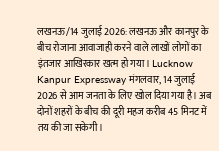लखनऊ/14 जुलाई 2026: लखनऊ और कानपुर के बीच रोजाना आवाजाही करने वाले लाखों लोगों का इंतजार आखिरकार खत्म हो गया। Lucknow Kanpur Expressway मंगलवार, 14 जुलाई 2026 से आम जनता के लिए खोल दिया गया है। अब दोनों शहरों के बीच की दूरी महज करीब 45 मिनट में तय की जा सकेगी।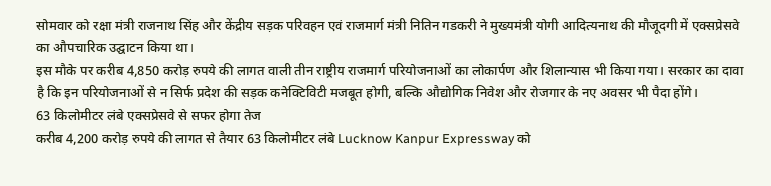सोमवार को रक्षा मंत्री राजनाथ सिंह और केंद्रीय सड़क परिवहन एवं राजमार्ग मंत्री नितिन गडकरी ने मुख्यमंत्री योगी आदित्यनाथ की मौजूदगी में एक्सप्रेसवे का औपचारिक उद्घाटन किया था।
इस मौके पर करीब 4,850 करोड़ रुपये की लागत वाली तीन राष्ट्रीय राजमार्ग परियोजनाओं का लोकार्पण और शिलान्यास भी किया गया। सरकार का दावा है कि इन परियोजनाओं से न सिर्फ प्रदेश की सड़क कनेक्टिविटी मजबूत होगी, बल्कि औद्योगिक निवेश और रोजगार के नए अवसर भी पैदा होंगे।
63 किलोमीटर लंबे एक्सप्रेसवे से सफर होगा तेज
करीब 4,200 करोड़ रुपये की लागत से तैयार 63 किलोमीटर लंबे Lucknow Kanpur Expressway को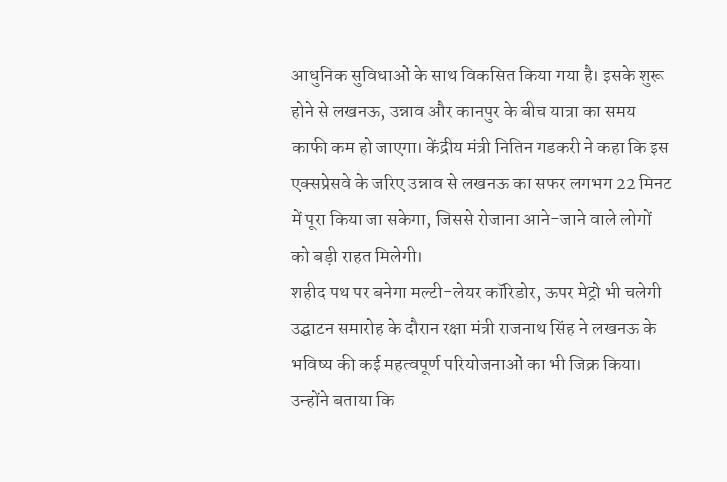आधुनिक सुविधाओं के साथ विकसित किया गया है। इसके शुरू होने से लखनऊ, उन्नाव और कानपुर के बीच यात्रा का समय काफी कम हो जाएगा। केंद्रीय मंत्री नितिन गडकरी ने कहा कि इस एक्सप्रेसवे के जरिए उन्नाव से लखनऊ का सफर लगभग 22 मिनट में पूरा किया जा सकेगा, जिससे रोजाना आने-जाने वाले लोगों को बड़ी राहत मिलेगी।
शहीद पथ पर बनेगा मल्टी-लेयर कॉरिडोर, ऊपर मेट्रो भी चलेगी
उद्घाटन समारोह के दौरान रक्षा मंत्री राजनाथ सिंह ने लखनऊ के भविष्य की कई महत्वपूर्ण परियोजनाओं का भी जिक्र किया। उन्होंने बताया कि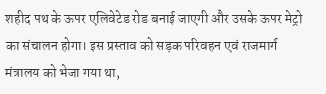शहीद पथ के ऊपर एलिवेटेड रोड बनाई जाएगी और उसके ऊपर मेट्रो का संचालन होगा। इस प्रस्ताव को सड़क परिवहन एवं राजमार्ग मंत्रालय को भेजा गया था,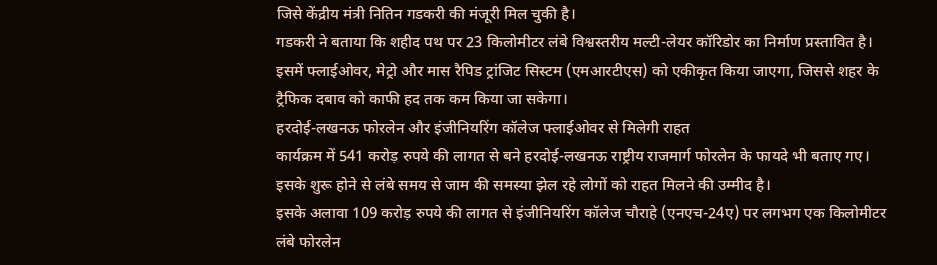जिसे केंद्रीय मंत्री नितिन गडकरी की मंजूरी मिल चुकी है।
गडकरी ने बताया कि शहीद पथ पर 23 किलोमीटर लंबे विश्वस्तरीय मल्टी-लेयर कॉरिडोर का निर्माण प्रस्तावित है। इसमें फ्लाईओवर, मेट्रो और मास रैपिड ट्रांजिट सिस्टम (एमआरटीएस) को एकीकृत किया जाएगा, जिससे शहर के ट्रैफिक दबाव को काफी हद तक कम किया जा सकेगा।
हरदोई-लखनऊ फोरलेन और इंजीनियरिंग कॉलेज फ्लाईओवर से मिलेगी राहत
कार्यक्रम में 541 करोड़ रुपये की लागत से बने हरदोई-लखनऊ राष्ट्रीय राजमार्ग फोरलेन के फायदे भी बताए गए। इसके शुरू होने से लंबे समय से जाम की समस्या झेल रहे लोगों को राहत मिलने की उम्मीद है।
इसके अलावा 109 करोड़ रुपये की लागत से इंजीनियरिंग कॉलेज चौराहे (एनएच-24ए) पर लगभग एक किलोमीटर लंबे फोरलेन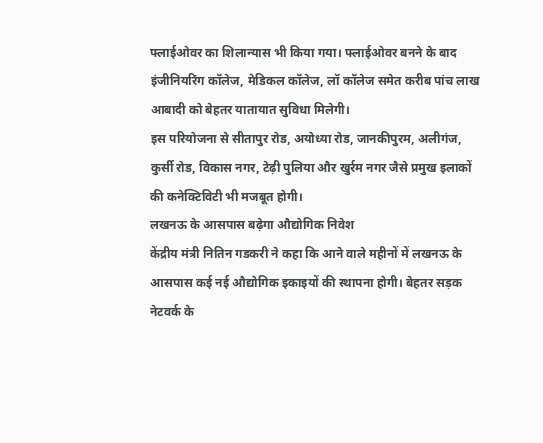फ्लाईओवर का शिलान्यास भी किया गया। फ्लाईओवर बनने के बाद इंजीनियरिंग कॉलेज, मेडिकल कॉलेज, लॉ कॉलेज समेत करीब पांच लाख आबादी को बेहतर यातायात सुविधा मिलेगी।
इस परियोजना से सीतापुर रोड, अयोध्या रोड, जानकीपुरम, अलीगंज, कुर्सी रोड, विकास नगर, टेढ़ी पुलिया और खुर्रम नगर जैसे प्रमुख इलाकों की कनेक्टिविटी भी मजबूत होगी।
लखनऊ के आसपास बढ़ेगा औद्योगिक निवेश
केंद्रीय मंत्री नितिन गडकरी ने कहा कि आने वाले महीनों में लखनऊ के आसपास कई नई औद्योगिक इकाइयों की स्थापना होगी। बेहतर सड़क नेटवर्क के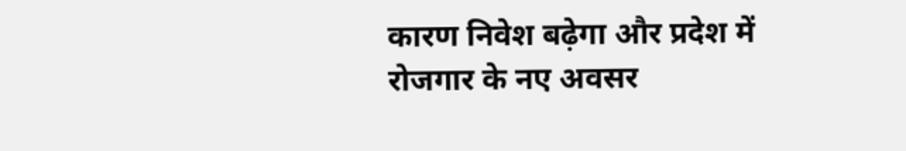कारण निवेश बढ़ेगा और प्रदेश में रोजगार के नए अवसर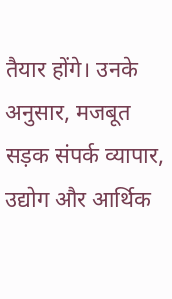तैयार होंगे। उनके अनुसार, मजबूत सड़क संपर्क व्यापार, उद्योग और आर्थिक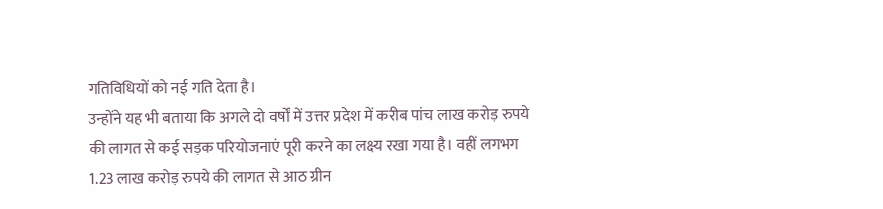गतिविधियों को नई गति देता है।
उन्होंने यह भी बताया कि अगले दो वर्षों में उत्तर प्रदेश में करीब पांच लाख करोड़ रुपये की लागत से कई सड़क परियोजनाएं पूरी करने का लक्ष्य रखा गया है। वहीं लगभग 1.23 लाख करोड़ रुपये की लागत से आठ ग्रीन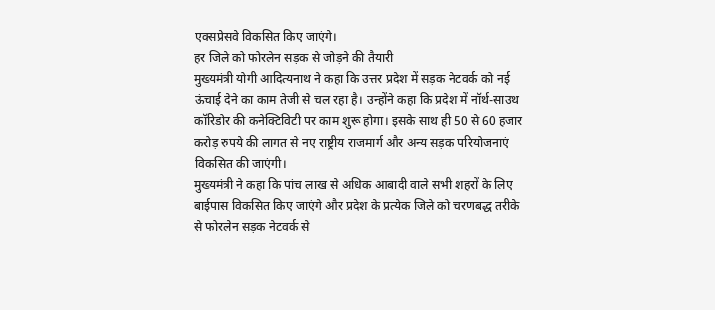एक्सप्रेसवे विकसित किए जाएंगे।
हर जिले को फोरलेन सड़क से जोड़ने की तैयारी
मुख्यमंत्री योगी आदित्यनाथ ने कहा कि उत्तर प्रदेश में सड़क नेटवर्क को नई ऊंचाई देने का काम तेजी से चल रहा है। उन्होंने कहा कि प्रदेश में नॉर्थ-साउथ कॉरिडोर की कनेक्टिविटी पर काम शुरू होगा। इसके साथ ही 50 से 60 हजार करोड़ रुपये की लागत से नए राष्ट्रीय राजमार्ग और अन्य सड़क परियोजनाएं विकसित की जाएंगी।
मुख्यमंत्री ने कहा कि पांच लाख से अधिक आबादी वाले सभी शहरों के लिए बाईपास विकसित किए जाएंगे और प्रदेश के प्रत्येक जिले को चरणबद्ध तरीके से फोरलेन सड़क नेटवर्क से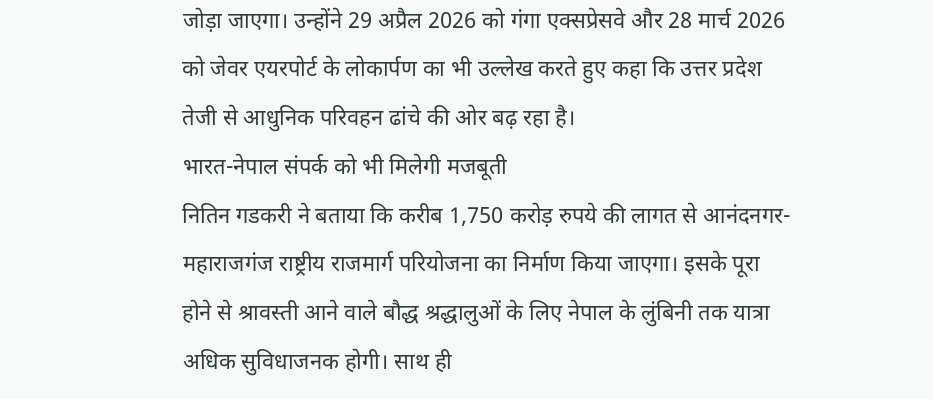जोड़ा जाएगा। उन्होंने 29 अप्रैल 2026 को गंगा एक्सप्रेसवे और 28 मार्च 2026 को जेवर एयरपोर्ट के लोकार्पण का भी उल्लेख करते हुए कहा कि उत्तर प्रदेश तेजी से आधुनिक परिवहन ढांचे की ओर बढ़ रहा है।
भारत-नेपाल संपर्क को भी मिलेगी मजबूती
नितिन गडकरी ने बताया कि करीब 1,750 करोड़ रुपये की लागत से आनंदनगर-महाराजगंज राष्ट्रीय राजमार्ग परियोजना का निर्माण किया जाएगा। इसके पूरा होने से श्रावस्ती आने वाले बौद्ध श्रद्धालुओं के लिए नेपाल के लुंबिनी तक यात्रा अधिक सुविधाजनक होगी। साथ ही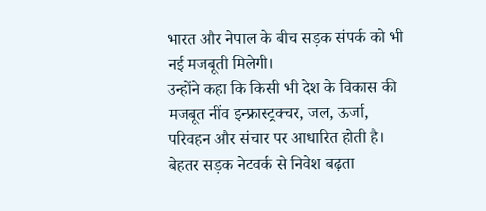भारत और नेपाल के बीच सड़क संपर्क को भी नई मजबूती मिलेगी।
उन्होंने कहा कि किसी भी देश के विकास की मजबूत नींव इन्फ्रास्ट्रक्चर, जल, ऊर्जा, परिवहन और संचार पर आधारित होती है। बेहतर सड़क नेटवर्क से निवेश बढ़ता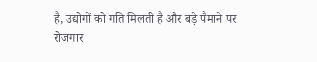है, उद्योगों को गति मिलती है और बड़े पैमाने पर रोजगार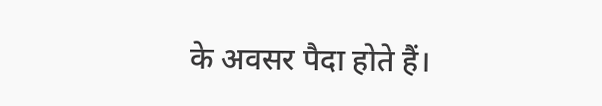के अवसर पैदा होते हैं।